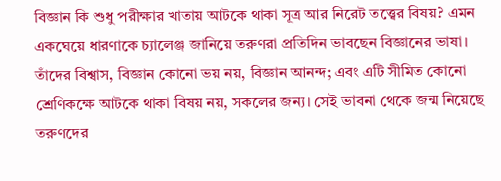বিজ্ঞান কি শুধু পরীক্ষার খাতায় আটকে থাকা সূত্র আর নিরেট তত্ত্বের বিষয়? এমন একঘেয়ে ধারণাকে চ্যালেঞ্জ জানিয়ে তরুণরা প্রতিদিন ভাবছেন বিজ্ঞানের ভাষা।
তাঁদের বিশ্বাস, বিজ্ঞান কোনো ভয় নয়, বিজ্ঞান আনন্দ; এবং এটি সীমিত কোনো শ্রেণিকক্ষে আটকে থাকা বিষয় নয়, সকলের জন্য। সেই ভাবনা থেকে জন্ম নিয়েছে তরুণদের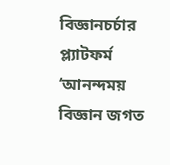বিজ্ঞানচর্চার প্ল্যাটফর্ম ‘আনন্দময় বিজ্ঞান জগত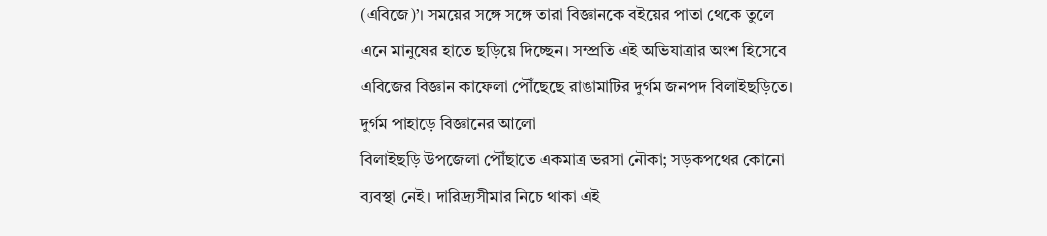(এবিজে)’। সময়ের সঙ্গে সঙ্গে তারা বিজ্ঞানকে বইয়ের পাতা থেকে তুলে এনে মানুষের হাতে ছড়িয়ে দিচ্ছেন। সম্প্রতি এই অভিযাত্রার অংশ হিসেবে এবিজের বিজ্ঞান কাফেলা পৌঁছেছে রাঙামাটির দুর্গম জনপদ বিলাইছড়িতে।
দুর্গম পাহাড়ে বিজ্ঞানের আলো
বিলাইছড়ি উপজেলা পৌঁছাতে একমাত্র ভরসা নৌকা; সড়কপথের কোনো ব্যবস্থা নেই। দারিদ্র্যসীমার নিচে থাকা এই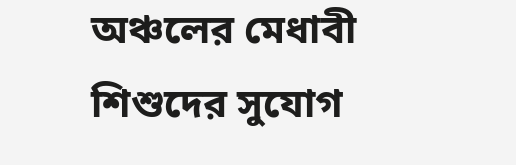অঞ্চলের মেধাবী শিশুদের সুযোগ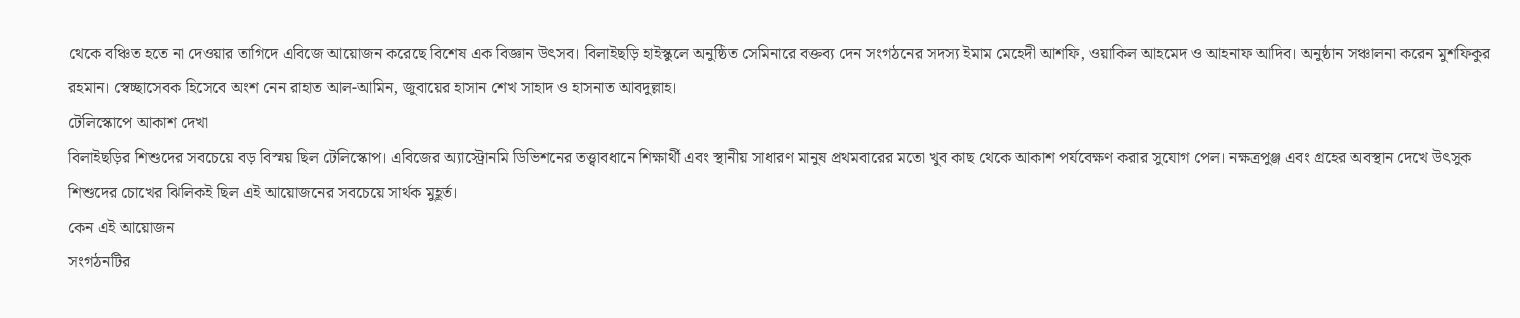থেকে বঞ্চিত হতে না দেওয়ার তাগিদে এবিজে আয়োজন করেছে বিশেষ এক বিজ্ঞান উৎসব। বিলাইছড়ি হাইস্কুলে অনুষ্ঠিত সেমিনারে বক্তব্য দেন সংগঠনের সদস্য ইমাম মেহেদী আশফি, ওয়াকিল আহমেদ ও আহনাফ আদিব। অনুষ্ঠান সঞ্চালনা করেন মুশফিকুর রহমান। স্বেচ্ছাসেবক হিসেবে অংশ নেন রাহাত আল-আমিন, জুবায়ের হাসান শেখ সাহাদ ও হাসনাত আবদুল্লাহ।
টেলিস্কোপে আকাশ দেখা
বিলাইছড়ির শিশুদের সবচেয়ে বড় বিস্ময় ছিল টেলিস্কোপ। এবিজের অ্যাস্ট্রোনমি ডিভিশনের তত্ত্বাবধানে শিক্ষার্থী এবং স্থানীয় সাধারণ মানুষ প্রথমবারের মতো খুব কাছ থেকে আকাশ পর্যবেক্ষণ করার সুযোগ পেল। নক্ষত্রপুঞ্জ এবং গ্রহের অবস্থান দেখে উৎসুক শিশুদের চোখের ঝিলিকই ছিল এই আয়োজনের সবচেয়ে সার্থক মুহূর্ত।
কেন এই আয়োজন
সংগঠনটির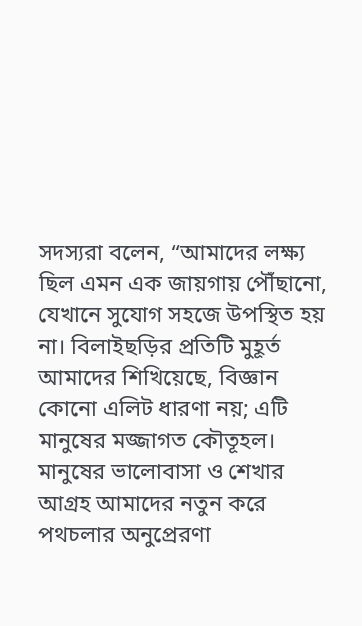সদস্যরা বলেন, “আমাদের লক্ষ্য ছিল এমন এক জায়গায় পৌঁছানো, যেখানে সুযোগ সহজে উপস্থিত হয় না। বিলাইছড়ির প্রতিটি মুহূর্ত আমাদের শিখিয়েছে, বিজ্ঞান কোনো এলিট ধারণা নয়; এটি মানুষের মজ্জাগত কৌতূহল। মানুষের ভালোবাসা ও শেখার আগ্রহ আমাদের নতুন করে পথচলার অনুপ্রেরণা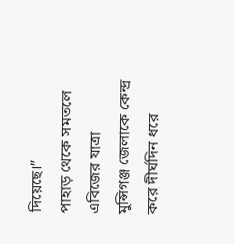দিয়েছে।”
পাহাড় থেকে সমতলে এবিজের যাত্রা
মুন্সিগঞ্জ জেলাকে কেন্দ্র করে দীর্ঘদিন ধরে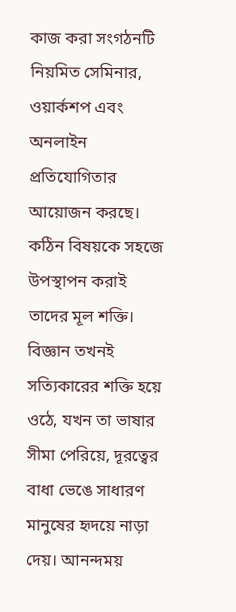কাজ করা সংগঠনটি নিয়মিত সেমিনার, ওয়ার্কশপ এবং অনলাইন প্রতিযোগিতার আয়োজন করছে। কঠিন বিষয়কে সহজে উপস্থাপন করাই তাদের মূল শক্তি। বিজ্ঞান তখনই সত্যিকারের শক্তি হয়ে ওঠে, যখন তা ভাষার সীমা পেরিয়ে, দূরত্বের বাধা ভেঙে সাধারণ মানুষের হৃদয়ে নাড়া দেয়। আনন্দময়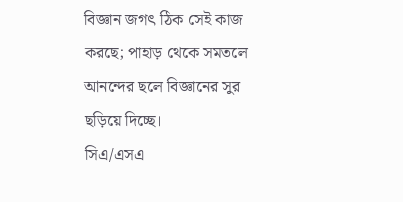বিজ্ঞান জগৎ ঠিক সেই কাজ করছে; পাহাড় থেকে সমতলে আনন্দের ছলে বিজ্ঞানের সুর ছড়িয়ে দিচ্ছে।
সিএ/এসএ